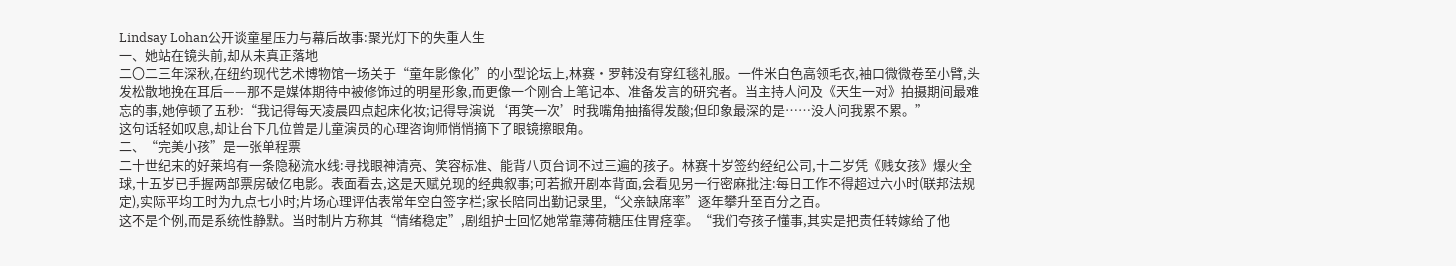Lindsay Lohan公开谈童星压力与幕后故事:聚光灯下的失重人生
一、她站在镜头前,却从未真正落地
二〇二三年深秋,在纽约现代艺术博物馆一场关于“童年影像化”的小型论坛上,林赛·罗韩没有穿红毯礼服。一件米白色高领毛衣,袖口微微卷至小臂,头发松散地挽在耳后——那不是媒体期待中被修饰过的明星形象,而更像一个刚合上笔记本、准备发言的研究者。当主持人问及《天生一对》拍摄期间最难忘的事,她停顿了五秒:“我记得每天凌晨四点起床化妆;记得导演说‘再笑一次’时我嘴角抽搐得发酸;但印象最深的是……没人问我累不累。”
这句话轻如叹息,却让台下几位曾是儿童演员的心理咨询师悄悄摘下了眼镜擦眼角。
二、“完美小孩”是一张单程票
二十世纪末的好莱坞有一条隐秘流水线:寻找眼神清亮、笑容标准、能背八页台词不过三遍的孩子。林赛十岁签约经纪公司,十二岁凭《贱女孩》爆火全球,十五岁已手握两部票房破亿电影。表面看去,这是天赋兑现的经典叙事;可若掀开剧本背面,会看见另一行密麻批注:每日工作不得超过六小时(联邦法规定),实际平均工时为九点七小时;片场心理评估表常年空白签字栏;家长陪同出勤记录里,“父亲缺席率”逐年攀升至百分之百。
这不是个例,而是系统性静默。当时制片方称其“情绪稳定”,剧组护士回忆她常靠薄荷糖压住胃痉挛。“我们夸孩子懂事,其实是把责任转嫁给了他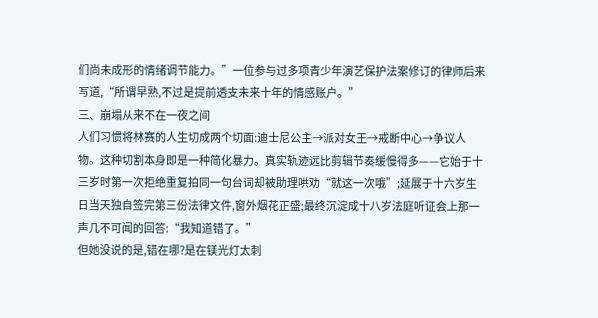们尚未成形的情绪调节能力。”一位参与过多项青少年演艺保护法案修订的律师后来写道,“所谓早熟,不过是提前透支未来十年的情感账户。”
三、崩塌从来不在一夜之间
人们习惯将林赛的人生切成两个切面:迪士尼公主→派对女王→戒断中心→争议人物。这种切割本身即是一种简化暴力。真实轨迹远比剪辑节奏缓慢得多——它始于十三岁时第一次拒绝重复拍同一句台词却被助理哄劝“就这一次哦”;延展于十六岁生日当天独自签完第三份法律文件,窗外烟花正盛;最终沉淀成十八岁法庭听证会上那一声几不可闻的回答:“我知道错了。”
但她没说的是,错在哪?是在镁光灯太刺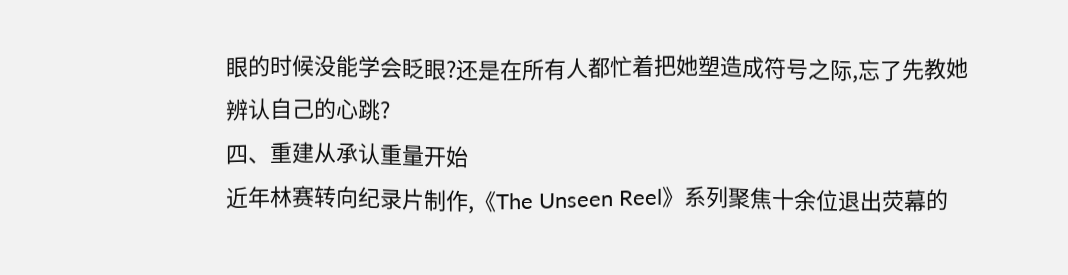眼的时候没能学会眨眼?还是在所有人都忙着把她塑造成符号之际,忘了先教她辨认自己的心跳?
四、重建从承认重量开始
近年林赛转向纪录片制作,《The Unseen Reel》系列聚焦十余位退出荧幕的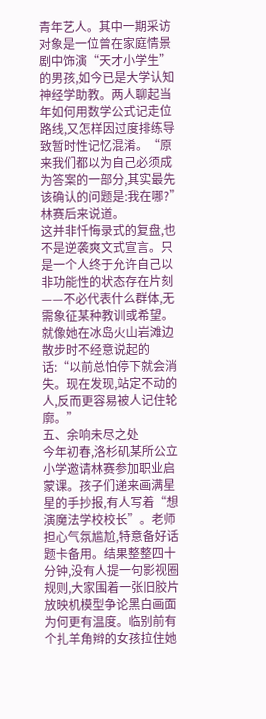青年艺人。其中一期采访对象是一位曾在家庭情景剧中饰演“天才小学生”的男孩,如今已是大学认知神经学助教。两人聊起当年如何用数学公式记走位路线,又怎样因过度排练导致暂时性记忆混淆。“原来我们都以为自己必须成为答案的一部分,其实最先该确认的问题是:我在哪?”林赛后来说道。
这并非忏悔录式的复盘,也不是逆袭爽文式宣言。只是一个人终于允许自己以非功能性的状态存在片刻——不必代表什么群体,无需象征某种教训或希望。就像她在冰岛火山岩滩边散步时不经意说起的话:“以前总怕停下就会消失。现在发现,站定不动的人,反而更容易被人记住轮廓。”
五、余响未尽之处
今年初春,洛杉矶某所公立小学邀请林赛参加职业启蒙课。孩子们递来画满星星的手抄报,有人写着“想演魔法学校校长”。老师担心气氛尴尬,特意备好话题卡备用。结果整整四十分钟,没有人提一句影视圈规则,大家围着一张旧胶片放映机模型争论黑白画面为何更有温度。临别前有个扎羊角辫的女孩拉住她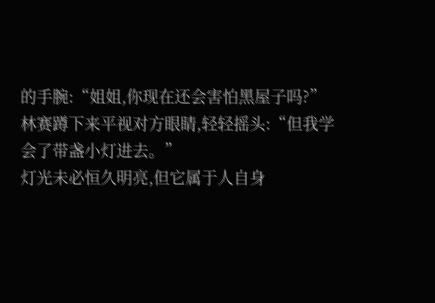的手腕:“姐姐,你现在还会害怕黑屋子吗?”
林赛蹲下来平视对方眼睛,轻轻摇头:“但我学会了带盏小灯进去。”
灯光未必恒久明亮,但它属于人自身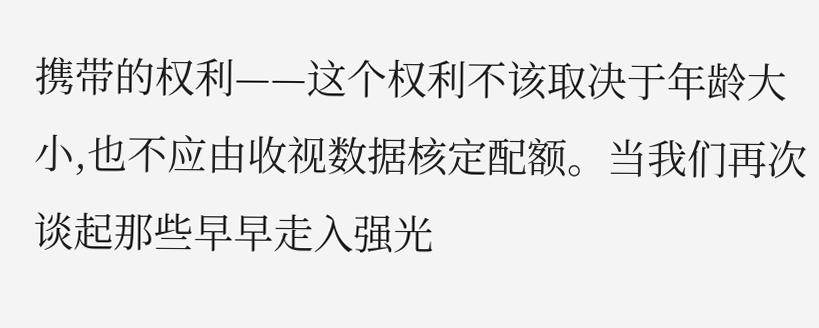携带的权利——这个权利不该取决于年龄大小,也不应由收视数据核定配额。当我们再次谈起那些早早走入强光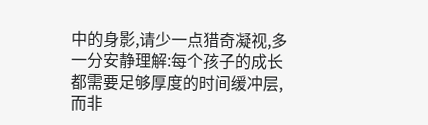中的身影,请少一点猎奇凝视,多一分安静理解:每个孩子的成长都需要足够厚度的时间缓冲层,而非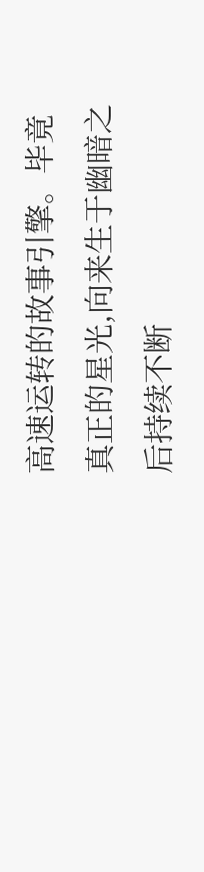高速运转的故事引擎。毕竟真正的星光,向来生于幽暗之后持续不断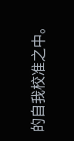的自我校准之中。